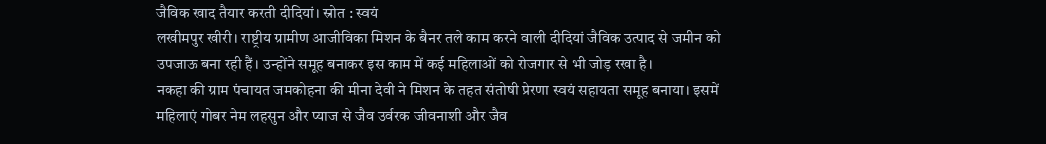जैविक खाद तैयार करती दीदियां। स्रोत : स्वयं
लखीमपुर खीरी। राष्ट्रीय ग्रामीण आजीविका मिशन के बैनर तले काम करने वाली दीदियां जैविक उत्पाद से जमीन को उपजाऊ बना रही हैं। उन्होंने समूह बनाकर इस काम में कई महिलाओं को रोजगार से भी जोड़ रखा है।
नकहा की ग्राम पंचायत जमकोहना की मीना देवी ने मिशन के तहत संतोषी प्रेरणा स्वयं सहायता समूह बनाया। इसमें महिलाएं गोबर नेम लहसुन और प्याज से जैव उर्वरक जीवनाशी और जैव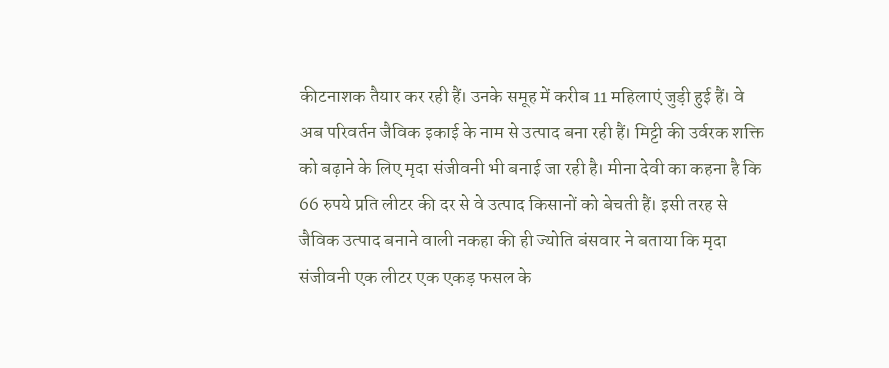कीटनाशक तैयार कर रही हैं। उनके समूह में करीब 11 महिलाएं जुड़ी हुई हैं। वे अब परिवर्तन जैविक इकाई के नाम से उत्पाद बना रही हैं। मिट्टी की उर्वरक शक्ति को बढ़ाने के लिए मृदा संजीवनी भी बनाई जा रही है। मीना देवी का कहना है कि 66 रुपये प्रति लीटर की दर से वे उत्पाद किसानों को बेचती हैं। इसी तरह से जैविक उत्पाद बनाने वाली नकहा की ही ज्योति बंसवार ने बताया कि मृदा संजीवनी एक लीटर एक एकड़ फसल के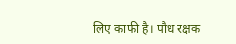लिए काफी है। पौध रक्षक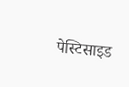पेस्टिसाइड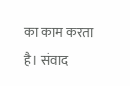का काम करता है। संवाद